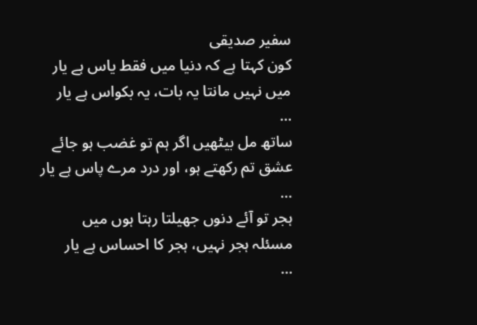سفیر صدیقی
کون کہتا ہے کہ دنیا میں فقط یاس ہے یار
میں نہیں مانتا یہ بات، یہ بکواس ہے یار
…
ساتھ مل بیٹھیں اگر ہم تو غضب ہو جائے
عشق تم رکھتے ہو، اور درد مرے پاس ہے یار
…
ہجر تو آئے دنوں جھیلتا رہتا ہوں میں
مسئلہ ہجر نہیں، ہجر کا احساس ہے یار
…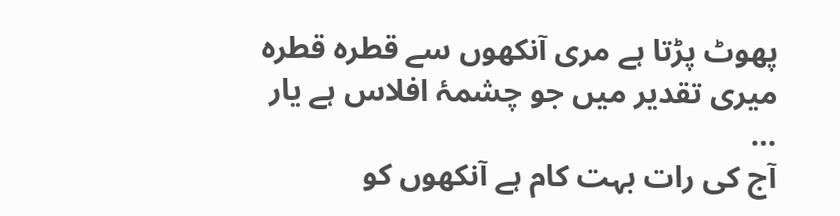پھوٹ پڑتا ہے مری آنکھوں سے قطرہ قطرہ
میری تقدیر میں جو چشمۂ افلاس ہے یار
…
آج کی رات بہت کام ہے آنکھوں کو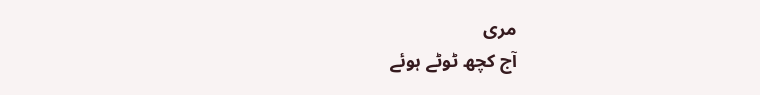مری
آج کچھ ٹوٹے ہوئے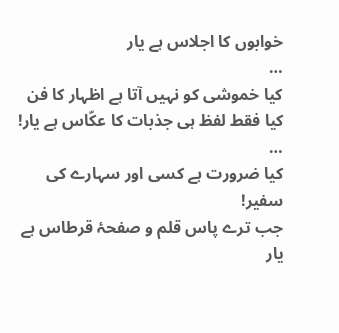خوابوں کا اجلاس ہے یار
…
کیا خموشی کو نہیں آتا ہے اظہار کا فن
کیا فقط لفظ ہی جذبات کا عکّاس ہے یار!
…
کیا ضرورت ہے کسی اور سہارے کی سفیر!
جب ترے پاس قلم و صفحۂ قرطاس ہے یار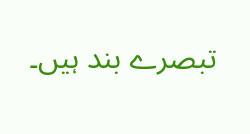تبصرے بند ہیں۔